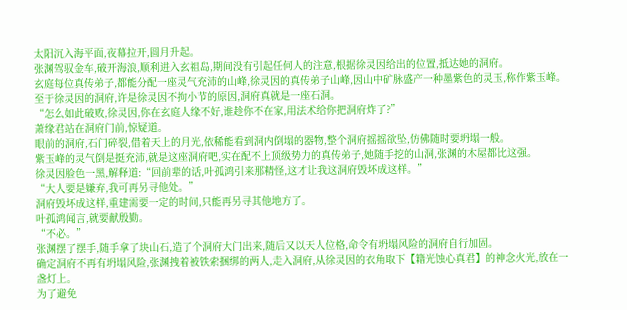太阳沉入海平面,夜幕拉开,圆月升起。
张渊驾驭金车,破开海浪,顺利进入玄祖岛,期间没有引起任何人的注意,根据徐灵因给出的位置,抵达她的洞府。
玄庭每位真传弟子,都能分配一座灵气充沛的山峰,徐灵因的真传弟子山峰,因山中矿脉盛产一种墨紫色的灵玉,称作紫玉峰。
至于徐灵因的洞府,许是徐灵因不拘小节的原因,洞府真就是一座石洞。
“怎么如此破败,徐灵因,你在玄庭人缘不好,谁趁你不在家,用法术给你把洞府炸了?”
萧缘君站在洞府门前,惊疑道。
眼前的洞府,石门碎裂,借着天上的月光,依稀能看到洞内倒塌的器物,整个洞府摇摇欲坠,仿佛随时要坍塌一般。
紫玉峰的灵气倒是挺充沛,就是这座洞府吧,实在配不上顶级势力的真传弟子,她随手挖的山洞,张渊的木屋都比这强。
徐灵因脸色一黑,解释道:“回前辈的话,叶孤鸿引来那精怪,这才让我这洞府毁坏成这样。”
“大人要是嫌弃,我可再另寻他处。”
洞府毁坏成这样,重建需要一定的时间,只能再另寻其他地方了。
叶孤鸿闻言,就要献殷勤。
“不必。”
张渊摆了摆手,随手拿了块山石,造了个洞府大门出来,随后又以天人位格,命令有坍塌风险的洞府自行加固。
确定洞府不再有坍塌风险,张渊拽着被铁索捆绑的两人,走入洞府,从徐灵因的衣角取下【籍光蚀心真君】的神念火光,放在一盏灯上。
为了避免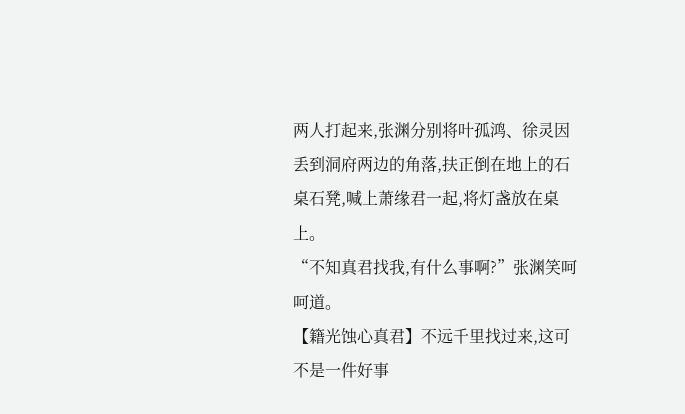两人打起来,张渊分别将叶孤鸿、徐灵因丢到洞府两边的角落,扶正倒在地上的石桌石凳,喊上萧缘君一起,将灯盏放在桌上。
“不知真君找我,有什么事啊?”张渊笑呵呵道。
【籍光蚀心真君】不远千里找过来,这可不是一件好事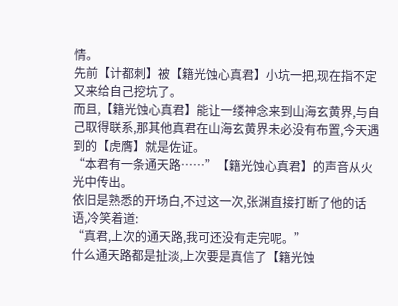情。
先前【计都刺】被【籍光蚀心真君】小坑一把,现在指不定又来给自己挖坑了。
而且,【籍光蚀心真君】能让一缕神念来到山海玄黄界,与自己取得联系,那其他真君在山海玄黄界未必没有布置,今天遇到的【虎膺】就是佐证。
“本君有一条通天路……”【籍光蚀心真君】的声音从火光中传出。
依旧是熟悉的开场白,不过这一次,张渊直接打断了他的话语,冷笑着道:
“真君,上次的通天路,我可还没有走完呢。”
什么通天路都是扯淡,上次要是真信了【籍光蚀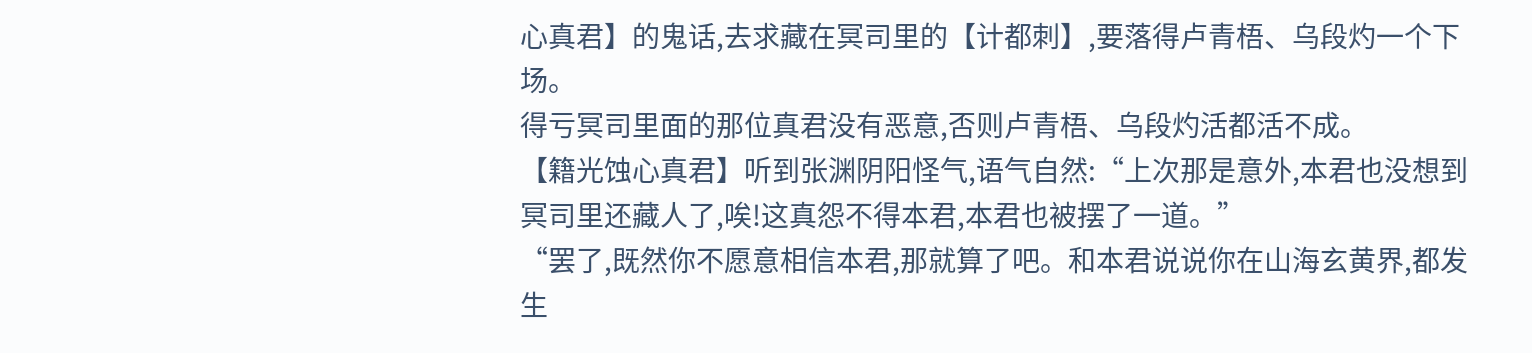心真君】的鬼话,去求藏在冥司里的【计都刺】,要落得卢青梧、乌段灼一个下场。
得亏冥司里面的那位真君没有恶意,否则卢青梧、乌段灼活都活不成。
【籍光蚀心真君】听到张渊阴阳怪气,语气自然:“上次那是意外,本君也没想到冥司里还藏人了,唉!这真怨不得本君,本君也被摆了一道。”
“罢了,既然你不愿意相信本君,那就算了吧。和本君说说你在山海玄黄界,都发生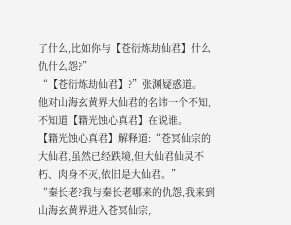了什么,比如你与【苍衍炼劫仙君】什么仇什么怨?”
“【苍衍炼劫仙君】?”张渊疑惑道。
他对山海玄黄界大仙君的名讳一个不知,不知道【籍光蚀心真君】在说谁。
【籍光蚀心真君】解释道:“苍冥仙宗的大仙君,虽然已经跌境,但大仙君仙灵不朽、肉身不灭,依旧是大仙君。”
“秦长老?我与秦长老哪来的仇怨,我来到山海玄黄界进入苍冥仙宗,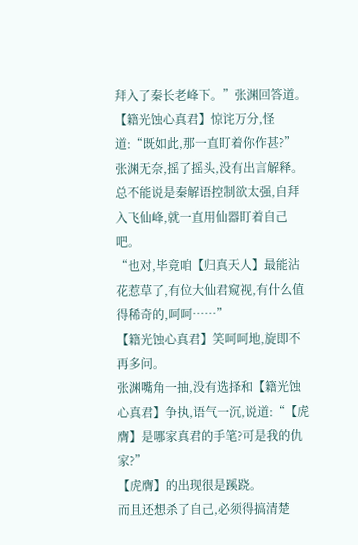拜入了秦长老峰下。”张渊回答道。
【籍光蚀心真君】惊诧万分,怪道:“既如此,那一直盯着你作甚?”
张渊无奈,摇了摇头,没有出言解释。
总不能说是秦解语控制欲太强,自拜入飞仙峰,就一直用仙器盯着自己吧。
“也对,毕竟咱【归真天人】最能沾花惹草了,有位大仙君窥视,有什么值得稀奇的,呵呵……”
【籍光蚀心真君】笑呵呵地,旋即不再多问。
张渊嘴角一抽,没有选择和【籍光蚀心真君】争执,语气一沉,说道:“【虎膺】是哪家真君的手笔?可是我的仇家?”
【虎膺】的出现很是蹊跷。
而且还想杀了自己,必须得搞清楚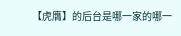【虎膺】的后台是哪一家的哪一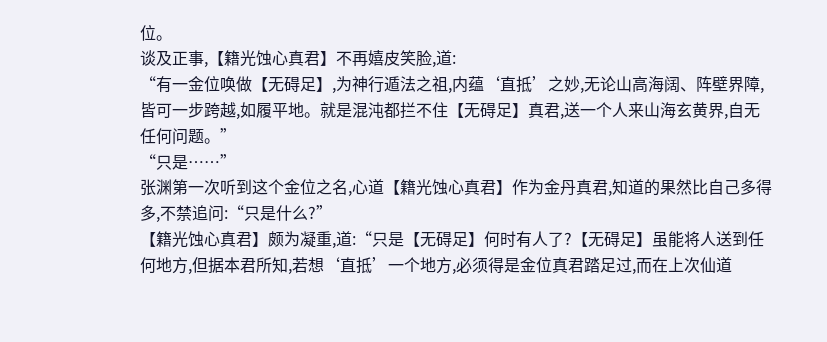位。
谈及正事,【籍光蚀心真君】不再嬉皮笑脸,道:
“有一金位唤做【无碍足】,为神行遁法之祖,内蕴‘直抵’之妙,无论山高海阔、阵壁界障,皆可一步跨越,如履平地。就是混沌都拦不住【无碍足】真君,送一个人来山海玄黄界,自无任何问题。”
“只是……”
张渊第一次听到这个金位之名,心道【籍光蚀心真君】作为金丹真君,知道的果然比自己多得多,不禁追问:“只是什么?”
【籍光蚀心真君】颇为凝重,道:“只是【无碍足】何时有人了?【无碍足】虽能将人送到任何地方,但据本君所知,若想‘直抵’一个地方,必须得是金位真君踏足过,而在上次仙道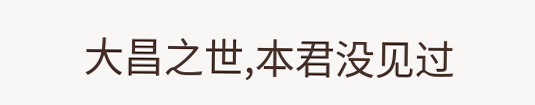大昌之世,本君没见过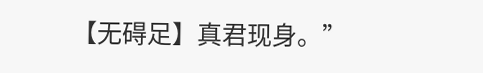【无碍足】真君现身。”